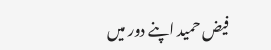فیض حمید اپنے دور میں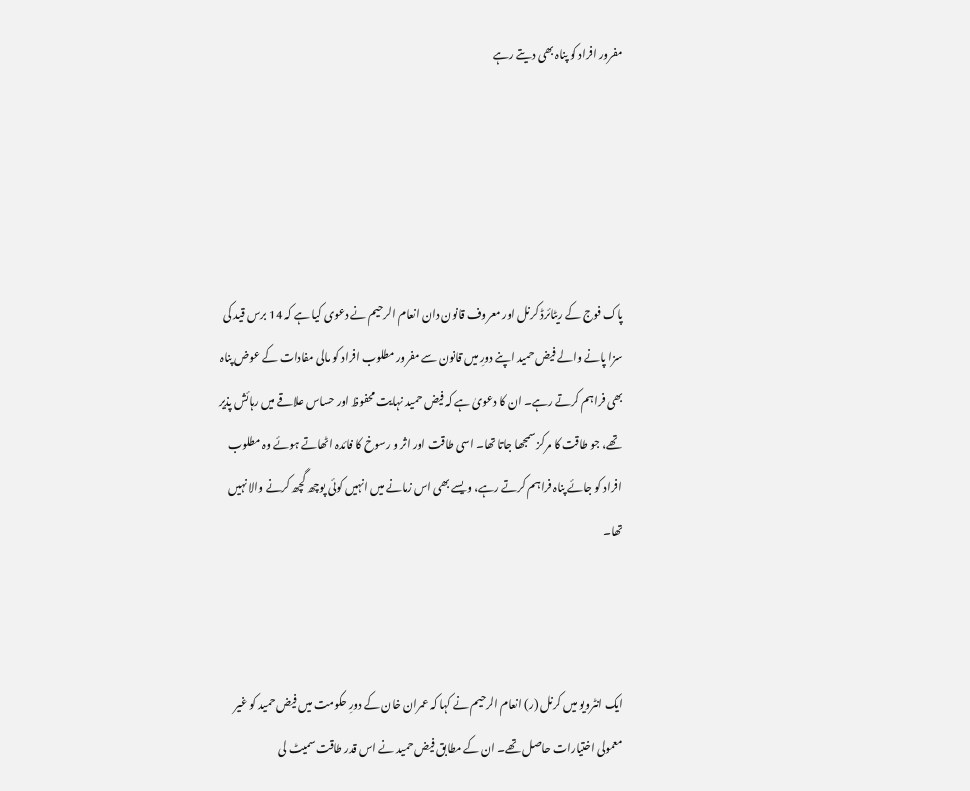مفرور افراد کو پناہ بھی دیتے رہے





پاک فوج کے ریٹائرڈ کرنل اور معروف قانون دان انعام الرحیم نے دعوی کیا ہے کہ 14 برس قید کی سزا پانے والے فیض حمید اپنے دورِ میں قانون سے مفرور مطلوب افراد کو مالی مفادات کے عوض پناہ بھی فراہم کرتے رہے۔ ان کا دعویٰ ہے کہ فیض حمید نہایت محفوظ اور حساس علاقے میں رہائش پذیر تھے، جو طاقت کا مرکز سمجھا جاتا تھا۔ اسی طاقت اور اثر و رسوخ کا فائدہ اٹھاتے ہوئے وہ مطلوب افراد کو جائے پناہ فراہم کرتے رہے، ویسے بھی اس زمانے میں انہیں کوئی پوچھ گچھ کرنے والا نہیں تھا۔



ایک انٹرویو میں کرنل (ر) انعام الرحیم نے کہا کہ عمران خان کے دورِ حکومت میں فیض حمید کو غیر معمولی اختیارات حاصل تھے۔ ان کے مطابق فیض حمید نے اس قدر طاقت سمیٹ لی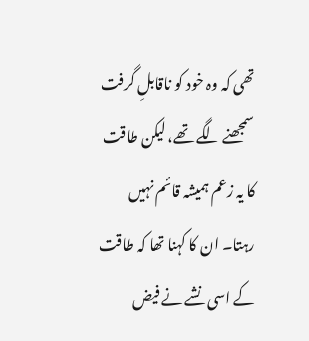تھی کہ وہ خود کو ناقابلِ گرفت سمجھنے لگے تھے، لیکن طاقت کا یہ زعم ہمیشہ قائم نہیں رہتا۔ ان کا کہنا تھا کہ طاقت کے اسی نشے نے فیض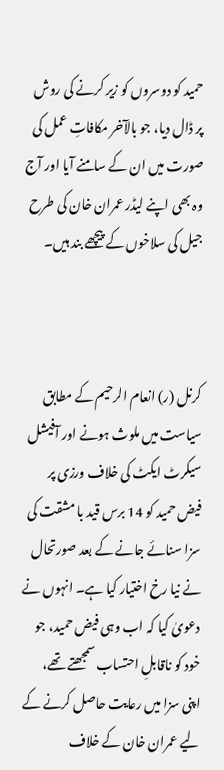حمید کو دوسروں کو زیر کرنے کی روش پر ڈال دیا، جو بالآخر مکافاتِ عمل کی صورت میں ان کے سامنے آیا اور آج وہ بھی اپنے لیڈر عمران خان کی طرح جیل کی سلاخوں کے پیچھے بند ہیں۔



کرنل (ر) انعام الرحیم کے مطابق سیاست میں ملوث ہونے اور آفیشل سیکرٹ ایکٹ کی خلاف ورزی پر فیض حمید کو 14 برس قید با مشقت کی سزا سنائے جانے کے بعد صورتحال نے نیا رخ اختیار کیا ہے۔ انہوں نے دعویٰ کیا کہ اب وہی فیض حمید، جو خود کو ناقابلِ احتساب سمجھتے تھے، اپنی سزا میں رعایت حاصل کرنے کے لیے عمران خان کے خلاف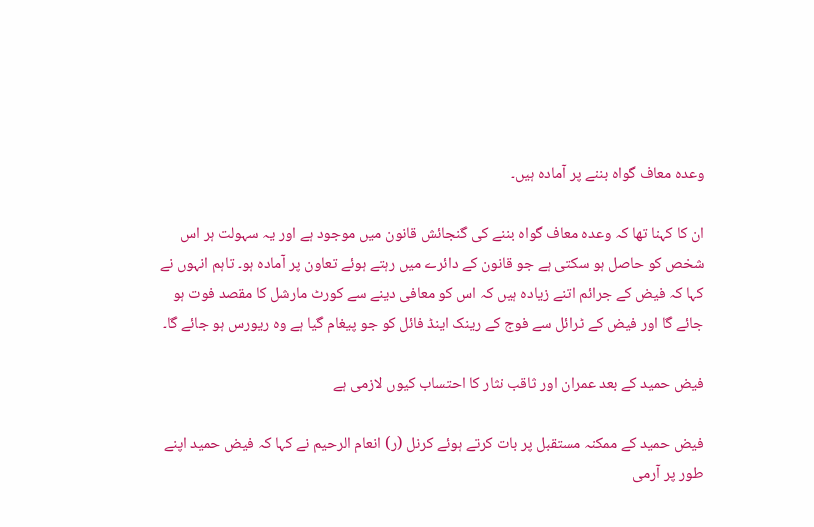وعدہ معاف گواہ بننے پر آمادہ ہیں۔

ان کا کہنا تھا کہ وعدہ معاف گواہ بننے کی گنجائش قانون میں موجود ہے اور یہ سہولت ہر اس شخص کو حاصل ہو سکتی ہے جو قانون کے دائرے میں رہتے ہوئے تعاون پر آمادہ ہو۔ تاہم انہوں نے کہا کہ فیض کے جرائم اتنے زیادہ ہیں کہ اس کو معافی دینے سے کورٹ مارشل کا مقصد فوت ہو جائے گا اور فیض کے ٹرائل سے فوج کے رینک اینڈ فائل کو جو پیغام گیا ہے وہ ریورس ہو جائے گا۔

فیض حمید کے بعد عمران اور ثاقب نثار کا احتساب کیوں لازمی ہے

فیض حمید کے ممکنہ مستقبل پر بات کرتے ہوئے کرنل (ر) انعام الرحیم نے کہا کہ فیض حمید اپنے طور پر آرمی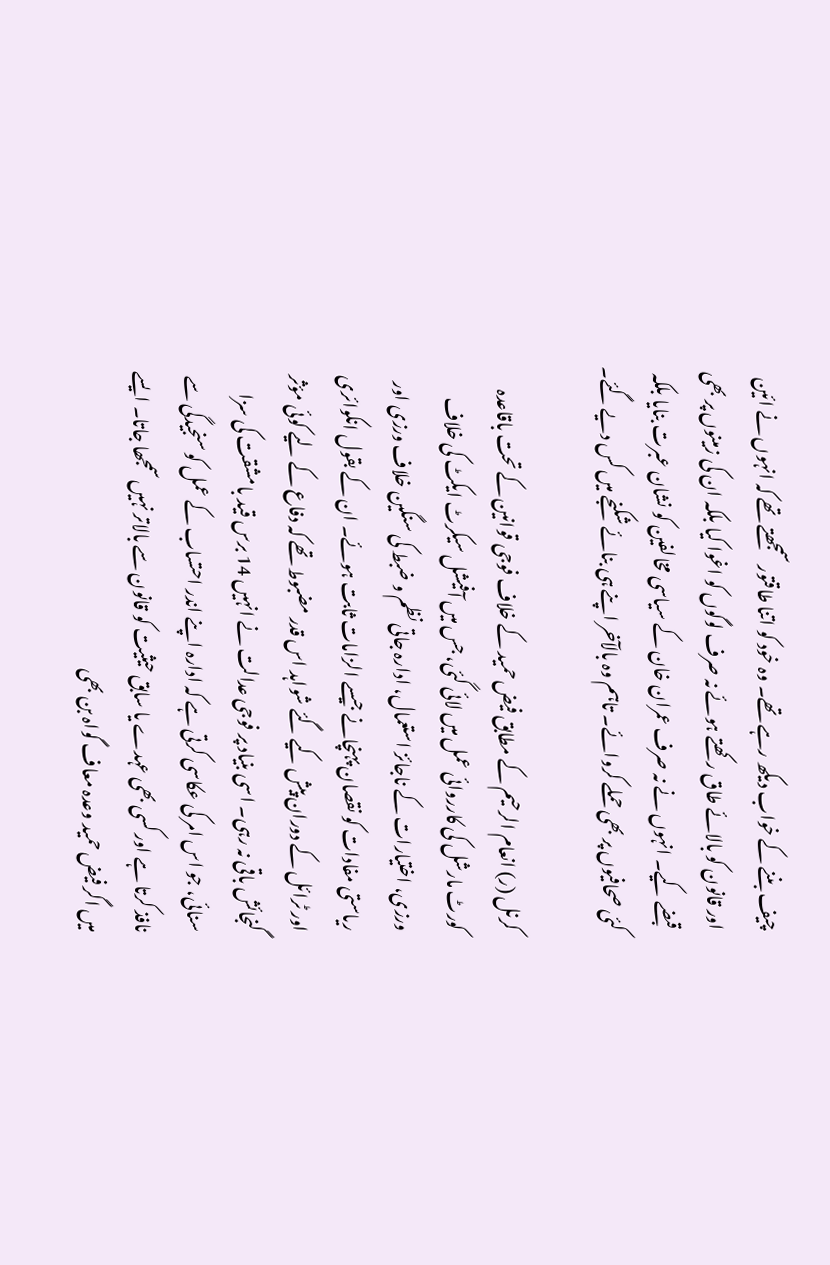چیف بننے کے خواب دیکھ رہے تھے۔ وہ خود کو اتنا طاقتور سمجھتے تھے کہ انہوں نے ائین اور قانون کو بالائے طاق رکھتے ہوئے نہ صرف لوگوں کو اغوا کیا بلکہ ان کی زمینوں پر بھی قبضے کیے۔ انہوں نے نہ صرف عمران خان کے سیاسی مخالفین کو نشان عبرت بنایا بلکہ کئی صحافیوں پر بھی حملے کروائے۔ تاہم وہ بالآخر اپنے ہی بنائے شکنجے میں کس دیے گئے۔

کرنل (ر) انعام الرحیم کے مطابق فیض حمید کے خلاف فوجی قوانین کے تحت باقاعدہ کورٹ مارشل کی کارروائی عمل میں لائی گئی، جس میں آفیشل سیکرٹ ایکٹ کی خلاف ورزی، اختیارات کے ناجائز استعمال، ادارہ جاتی نظم و ضبط کی سنگین خلاف ورزی اور ریاستی مفادات کو نقصان پہنچانے جیسے الزامات ثابت ہوئے۔ ان کے بقول انکوائری اور ٹرائل کے دوران پیش کیے گئے شواہد اس قدر مضبوط تھے کہ دفاع کے لیے کوئی مؤثر گنجائش باقی نہ رہی۔ اسی بنیاد پر فوجی عدالت نے انہیں 14 برس قید با مشقت کی سزا سنائی، جو اس امر کی عکاسی کرتی ہے کہ ادارہ اپنے اندر احتساب کے عمل کو سنجیدگی سے نافذ کرتا ہے اور کسی بھی عہدے یا سابق حیثیت کو قانون سے بالاتر نہیں سمجھا جاتا۔ ایسے میں اگر فیض حمید وعدہ معاف گواہ بن بھی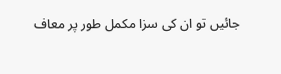جائیں تو ان کی سزا مکمل طور پر معاف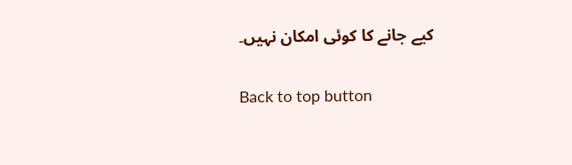کیے جانے کا کوئی امکان نہیں۔

Back to top button